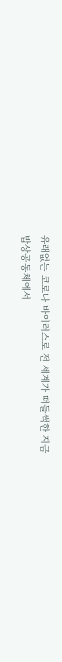유래없는 코로나 바이러스로 전 세계가 떠들썩한 지금
밥상공동체에서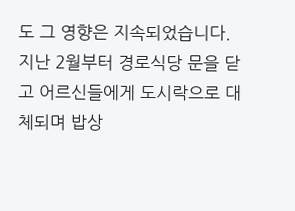도 그 영향은 지속되었습니다.
지난 2월부터 경로식당 문을 닫고 어르신들에게 도시락으로 대체되며 밥상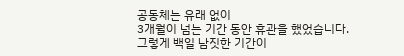공동체는 유래 없이
3개월이 넘는 기간 동안 휴관을 했었습니다.
그렇게 백일 남짓한 기간이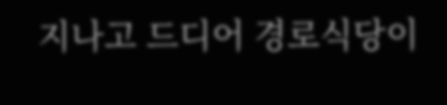지나고 드디어 경로식당이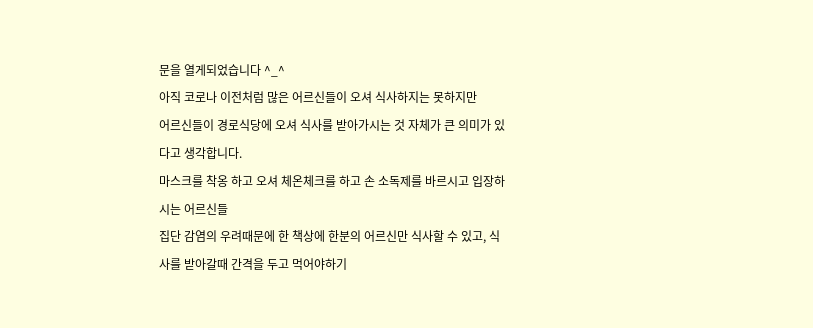문을 열게되었습니다 ^_^
아직 코로나 이전처럼 많은 어르신들이 오셔 식사하지는 못하지만
어르신들이 경로식당에 오셔 식사를 받아가시는 것 자체가 큰 의미가 있다고 생각합니다.
마스크를 착옹 하고 오셔 체온체크를 하고 손 소독제를 바르시고 입장하시는 어르신들
집단 감염의 우려때문에 한 책상에 한분의 어르신만 식사할 수 있고, 식사를 받아갈때 간격을 두고 먹어야하기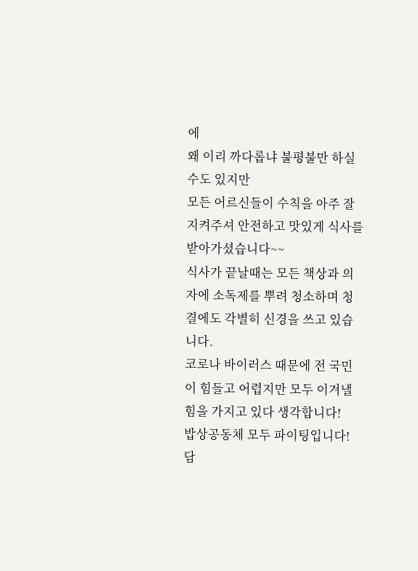에
왜 이리 까다롭냐 불평불만 하실 수도 있지만
모든 어르신들이 수칙을 아주 잘 지켜주셔 안전하고 맛있게 식사를 받아가셨습니다~~
식사가 끝날때는 모든 책상과 의자에 소독제를 뿌려 청소하며 청결에도 각별히 신경을 쓰고 있습니다.
코로나 바이러스 때문에 전 국민이 힘들고 어렵지만 모두 이겨낼 힘을 가지고 있다 생각합니다!
밥상공동체 모두 파이팅입니다!
담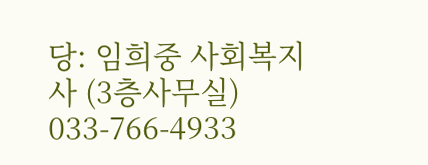당: 임희중 사회복지사 (3층사무실) 033-766-4933